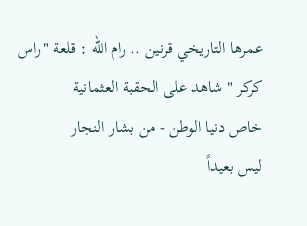عمرها التاريخي قرنين .. رام الله : قلعة "راس كركر " شاهد على الحقبة العثمانية
خاص دنيا الوطن - من بشار النجار
ليس بعيداً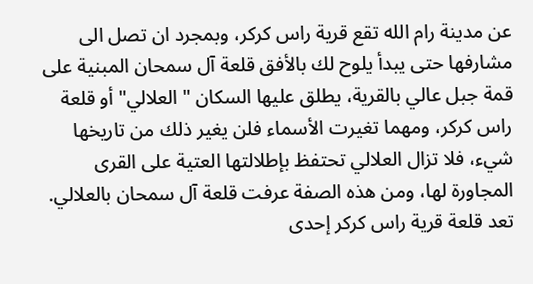عن مدينة رام الله تقع قرية راس كركر، وبمجرد ان تصل الى مشارفها حتى يبدأ يلوح لك بالأفق قلعة آل سمحان المبنية على قمة جبل عالي بالقرية، يطلق عليها السكان " العلالي" أو قلعة راس كركر، ومهما تغيرت الأسماء فلن يغير ذلك من تاريخها شيء، فلا تزال العلالي تحتفظ بإطلالتها العتية على القرى المجاورة لها، ومن هذه الصفة عرفت قلعة آل سمحان بالعلالي.
تعد قلعة قرية راس كركر إحدى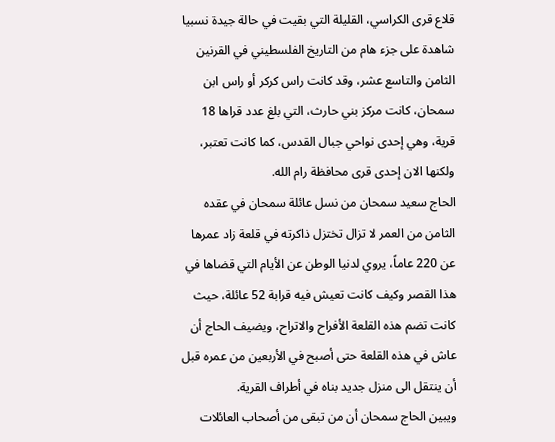قلاع قرى الكراسي، القليلة التي بقيت في حالة جيدة نسبيا شاهدة على جزء هام من التاريخ الفلسطيني في القرنين الثامن والتاسع عشر، وقد كانت راس كركر أو راس ابن سمحان، كانت مركز بني حارث، التي بلغ عدد قراها 18 قرية، وهي إحدى نواحي جبال القدس، كما كانت تعتبر، ولكنها الان إحدى قرى محافظة رام الله.
الحاج سعيد سمحان من نسل عائلة سمحان في عقده الثامن من العمر لا تزال تختزل ذاكرته في قلعة زاد عمرها عن 220 عاماً، يروي لدنيا الوطن عن الأيام التي قضاها في هذا القصر وكيف كانت تعيش فيه قرابة 52 عائلة، حيث كانت تضم هذه القلعة الأفراح والاتراح، ويضيف الحاج أن عاش في هذه القلعة حتى أصبح في الأربعين من عمره قبل أن ينتقل الى منزل جديد بناه في أطراف القرية.
ويبين الحاج سمحان أن من تبقى من أصحاب العائلات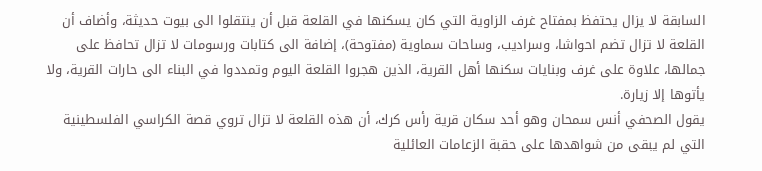السابقة لا يزال يحتفظ بمفتاح غرف الزاوية التي كان يسكنها في القلعة قبل أن ينتقلوا الى بيوت حديثة، وأضاف أن القلعة لا تزال تضم احواشا، وسراديب، وساحات سماوية (مفتوحة)، إضافة الى كتابات ورسومات لا تزال تحافظ على جمالها، علاوة على غرف وبنايات سكنها أهل القرية، الذين هجروا القلعة اليوم وتمددوا في البناء الى حارات القرية، ولا يأتوها إلا زيارة.
يقول الصحفي أنس سمحان وهو أحد سكان قرية رأس كرك، أن هذه القلعة لا تزال تروي قصة الكراسي الفلسطينية التي لم يبقى من شواهدها على حقبة الزعامات العائلية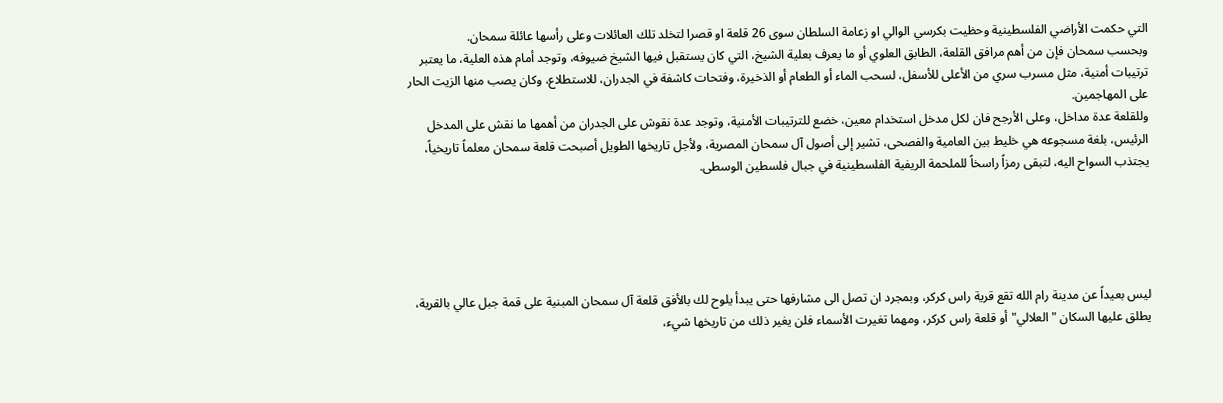التي حكمت الأراضي الفلسطينية وحظيت بكرسي الوالي او زعامة السلطان سوى 26 قلعة او قصرا لتخلد تلك العائلات وعلى رأسها عائلة سمحان.
وبحسب سمحان فإن من أهم مرافق القلعة، الطابق العلوي أو ما يعرف بعلية الشيخ، التي كان يستقبل فيها الشيخ ضيوفه، وتوجد أمام هذه العلية، ما يعتبر ترتيبات أمنية، مثل مسرب سري من الأعلى للأسفل، لسحب الماء أو الطعام أو الذخيرة، وفتحات كاشفة في الجدران، للاستطلاع، وكان يصب منها الزيت الحار على المهاجمين.
وللقلعة عدة مداخل، وعلى الأرجح فان لكل مدخل استخدام معين، خضع للترتيبات الأمنية، وتوجد عدة نقوش على الجدران من أهمها ما نقش على المدخل الرئيس، بلغة مسجوعه هي خليط بين العامية والفصحى، تشير إلى أصول آل سمحان المصرية، ولأجل تاريخها الطويل أصبحت قلعة سمحان معلماً تاريخياً، يجتذب السواح اليه، لتبقى رمزاً راسخاً للملحمة الريفية الفلسطينية في جبال فلسطين الوسطى.





ليس بعيداً عن مدينة رام الله تقع قرية راس كركر، وبمجرد ان تصل الى مشارفها حتى يبدأ يلوح لك بالأفق قلعة آل سمحان المبنية على قمة جبل عالي بالقرية، يطلق عليها السكان " العلالي" أو قلعة راس كركر، ومهما تغيرت الأسماء فلن يغير ذلك من تاريخها شيء،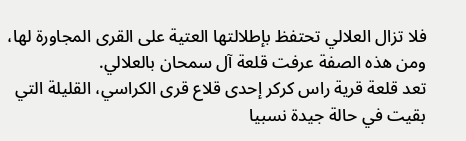فلا تزال العلالي تحتفظ بإطلالتها العتية على القرى المجاورة لها، ومن هذه الصفة عرفت قلعة آل سمحان بالعلالي.
تعد قلعة قرية راس كركر إحدى قلاع قرى الكراسي، القليلة التي بقيت في حالة جيدة نسبيا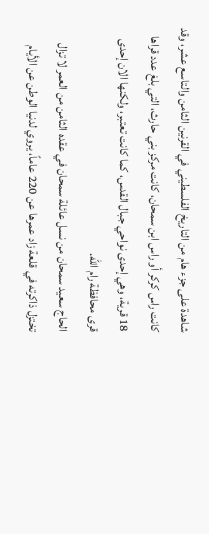شاهدة على جزء هام من التاريخ الفلسطيني في القرنين الثامن والتاسع عشر، وقد كانت راس كركر أو راس ابن سمحان، كانت مركز بني حارث، التي بلغ عدد قراها 18 قرية، وهي إحدى نواحي جبال القدس، كما كانت تعتبر، ولكنها الان إحدى قرى محافظة رام الله.
الحاج سعيد سمحان من نسل عائلة سمحان في عقده الثامن من العمر لا تزال تختزل ذاكرته في قلعة زاد عمرها عن 220 عاماً، يروي لدنيا الوطن عن الأيام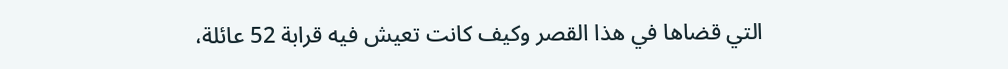التي قضاها في هذا القصر وكيف كانت تعيش فيه قرابة 52 عائلة،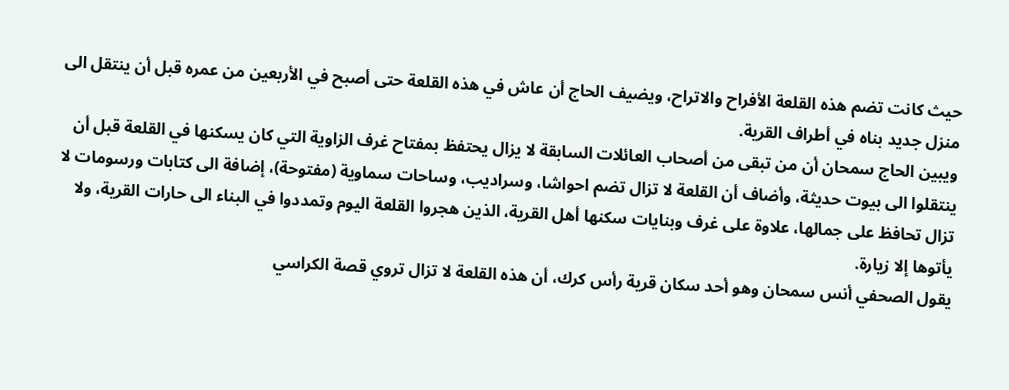حيث كانت تضم هذه القلعة الأفراح والاتراح، ويضيف الحاج أن عاش في هذه القلعة حتى أصبح في الأربعين من عمره قبل أن ينتقل الى منزل جديد بناه في أطراف القرية.
ويبين الحاج سمحان أن من تبقى من أصحاب العائلات السابقة لا يزال يحتفظ بمفتاح غرف الزاوية التي كان يسكنها في القلعة قبل أن ينتقلوا الى بيوت حديثة، وأضاف أن القلعة لا تزال تضم احواشا، وسراديب، وساحات سماوية (مفتوحة)، إضافة الى كتابات ورسومات لا تزال تحافظ على جمالها، علاوة على غرف وبنايات سكنها أهل القرية، الذين هجروا القلعة اليوم وتمددوا في البناء الى حارات القرية، ولا يأتوها إلا زيارة.
يقول الصحفي أنس سمحان وهو أحد سكان قرية رأس كرك، أن هذه القلعة لا تزال تروي قصة الكراسي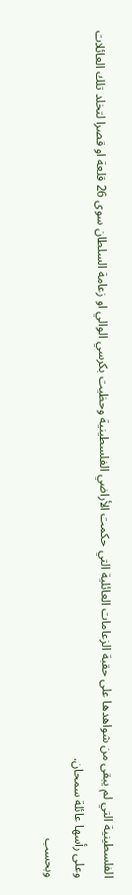الفلسطينية التي لم يبقى من شواهدها على حقبة الزعامات العائلية التي حكمت الأراضي الفلسطينية وحظيت بكرسي الوالي او زعامة السلطان سوى 26 قلعة او قصرا لتخلد تلك العائلات وعلى رأسها عائلة سمحان.
وبحسب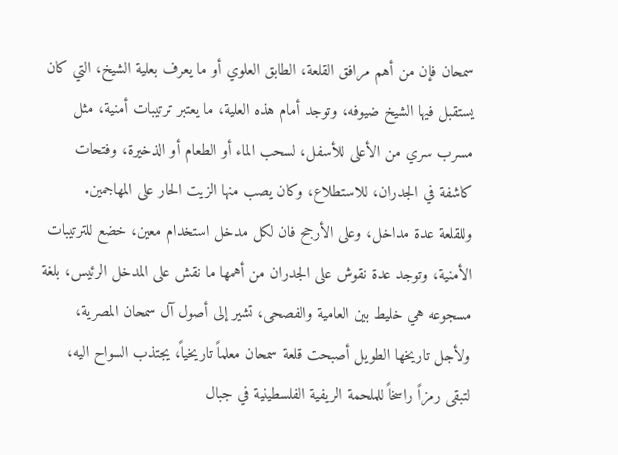سمحان فإن من أهم مرافق القلعة، الطابق العلوي أو ما يعرف بعلية الشيخ، التي كان يستقبل فيها الشيخ ضيوفه، وتوجد أمام هذه العلية، ما يعتبر ترتيبات أمنية، مثل مسرب سري من الأعلى للأسفل، لسحب الماء أو الطعام أو الذخيرة، وفتحات كاشفة في الجدران، للاستطلاع، وكان يصب منها الزيت الحار على المهاجمين.
وللقلعة عدة مداخل، وعلى الأرجح فان لكل مدخل استخدام معين، خضع للترتيبات الأمنية، وتوجد عدة نقوش على الجدران من أهمها ما نقش على المدخل الرئيس، بلغة مسجوعه هي خليط بين العامية والفصحى، تشير إلى أصول آل سمحان المصرية، ولأجل تاريخها الطويل أصبحت قلعة سمحان معلماً تاريخياً، يجتذب السواح اليه، لتبقى رمزاً راسخاً للملحمة الريفية الفلسطينية في جبال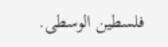فلسطين الوسطى.